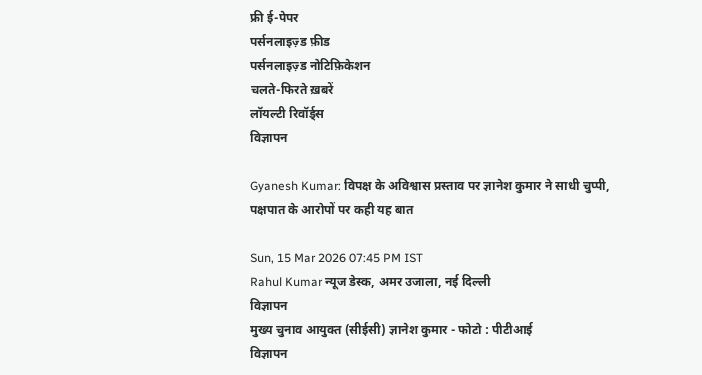फ्री ई-पेपर
पर्सनलाइज़्ड फ़ीड
पर्सनलाइज़्ड नोटिफ़िकेशन
चलते-फिरते ख़बरें
लॉयल्टी रिवॉर्ड्स
विज्ञापन

Gyanesh Kumar: विपक्ष के अविश्वास प्रस्ताव पर ज्ञानेश कुमार ने साधी चुप्पी, पक्षपात के आरोपों पर कही यह बात

Sun, 15 Mar 2026 07:45 PM IST
Rahul Kumar न्यूज डेस्क, अमर उजाला, नई दिल्ली
विज्ञापन
मुख्य चुनाव आयुक्त (सीईसी) ज्ञानेश कुमार - फोटो : पीटीआई
विज्ञापन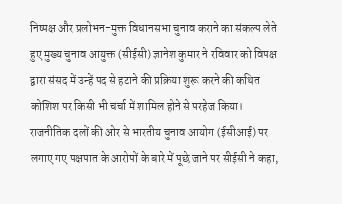निष्पक्ष और प्रलोभन-मुक्त विधानसभा चुनाव कराने का संकल्प लेते हुए मुख्य चुनाव आयुक्त (सीईसी) ज्ञानेश कुमार ने रविवार को विपक्ष द्वारा संसद में उन्हें पद से हटाने की प्रक्रिया शुरू करने की कथित कोशिश पर किसी भी चर्चा में शामिल होने से परहेज किया।  राजनीतिक दलों की ओर से भारतीय चुनाव आयोग (ईसीआई) पर लगाए गए पक्षपात के आरोपों के बारे में पूछे जाने पर सीईसी ने कहा,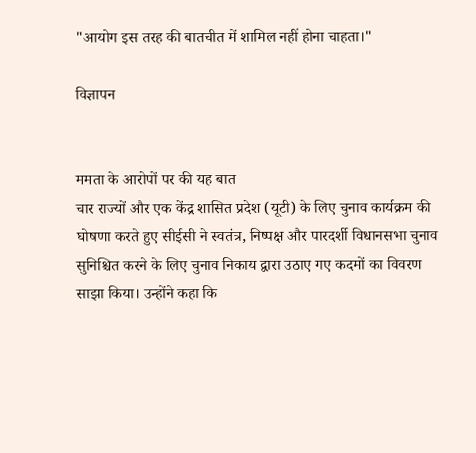"आयोग इस तरह की बातचीत में शामिल नहीं होना चाहता।"

विज्ञापन


ममता के आरोपों पर की यह बात
चार राज्यों और एक केंद्र शासित प्रदेश (यूटी) के लिए चुनाव कार्यक्रम की घोषणा करते हुए सीईसी ने स्वतंत्र, निष्पक्ष और पारदर्शी विधानसभा चुनाव सुनिश्चित करने के लिए चुनाव निकाय द्वारा उठाए गए कदमों का विवरण साझा किया। उन्होंने कहा कि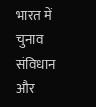भारत में चुनाव संविधान और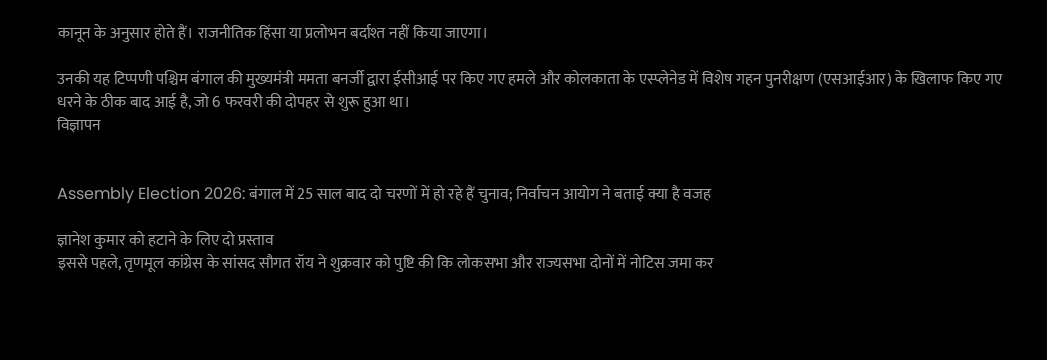कानून के अनुसार होते हैं। राजनीतिक हिंसा या प्रलोभन बर्दाश्त नहीं किया जाएगा।

उनकी यह टिप्पणी पश्चिम बंगाल की मुख्यमंत्री ममता बनर्जी द्वारा ईसीआई पर किए गए हमले और कोलकाता के एस्प्लेनेड में विशेष गहन पुनरीक्षण (एसआईआर) के खिलाफ किए गए धरने के ठीक बाद आई है, जो 6 फरवरी की दोपहर से शुरू हुआ था।
विज्ञापन


Assembly Election 2026: बंगाल में 25 साल बाद दो चरणों में हो रहे हैं चुनाव; निर्वाचन आयोग ने बताई क्या है वजह

ज्ञानेश कुमार को हटाने के लिए दो प्रस्ताव
इससे पहले, तृणमूल कांग्रेस के सांसद सौगत रॉय ने शुक्रवार को पुष्टि की कि लोकसभा और राज्यसभा दोनों में नोटिस जमा कर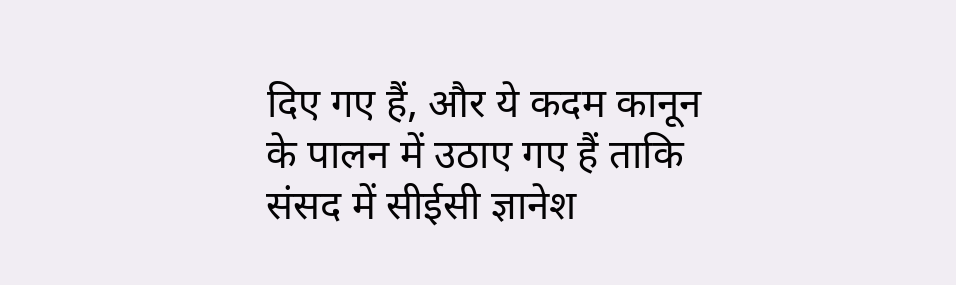दिए गए हैं, और ये कदम कानून के पालन में उठाए गए हैं ताकि संसद में सीईसी ज्ञानेश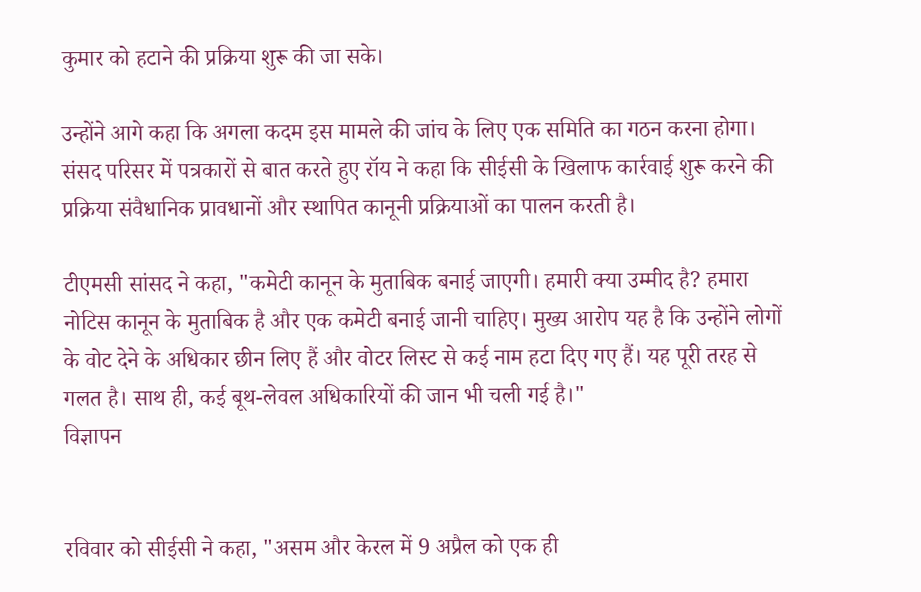कुमार को हटाने की प्रक्रिया शुरू की जा सके।

उन्होंने आगे कहा कि अगला कदम इस मामले की जांच के लिए एक समिति का गठन करना होगा। संसद परिसर में पत्रकारों से बात करते हुए रॉय ने कहा कि सीईसी के खिलाफ कार्रवाई शुरू करने की प्रक्रिया संवैधानिक प्रावधानों और स्थापित कानूनी प्रक्रियाओं का पालन करती है।

टीएमसी सांसद ने कहा, "कमेटी कानून के मुताबिक बनाई जाएगी। हमारी क्या उम्मीद है? हमारा नोटिस कानून के मुताबिक है और एक कमेटी बनाई जानी चाहिए। मुख्य आरोप यह है कि उन्होंने लोगों के वोट देने के अधिकार छीन लिए हैं और वोटर लिस्ट से कई नाम हटा दिए गए हैं। यह पूरी तरह से गलत है। साथ ही, कई बूथ-लेवल अधिकारियों की जान भी चली गई है।"
विज्ञापन


रविवार को सीईसी ने कहा, "असम और केरल में 9 अप्रैल को एक ही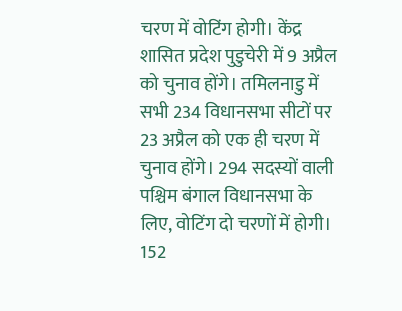चरण में वोटिंग होगी। केंद्र शासित प्रदेश पुडुचेरी में 9 अप्रैल को चुनाव होंगे। तमिलनाडु में सभी 234 विधानसभा सीटों पर 23 अप्रैल को एक ही चरण में चुनाव होंगे। 294 सदस्यों वाली पश्चिम बंगाल विधानसभा के लिए, वोटिंग दो चरणों में होगी। 152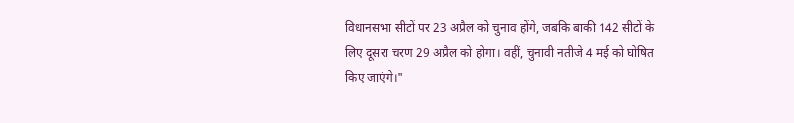विधानसभा सीटों पर 23 अप्रैल को चुनाव होंगे, जबकि बाकी 142 सीटों के लिए दूसरा चरण 29 अप्रैल को होगा। वहीं, चुनावी नतीजे 4 मई को घोषित किए जाएंगे।"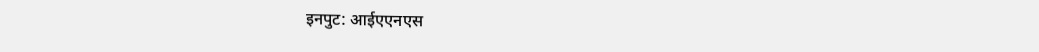इनपुट: आईएएनएस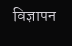विज्ञापन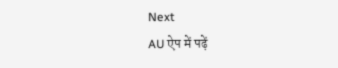Next
AU ऐप में पढ़ें